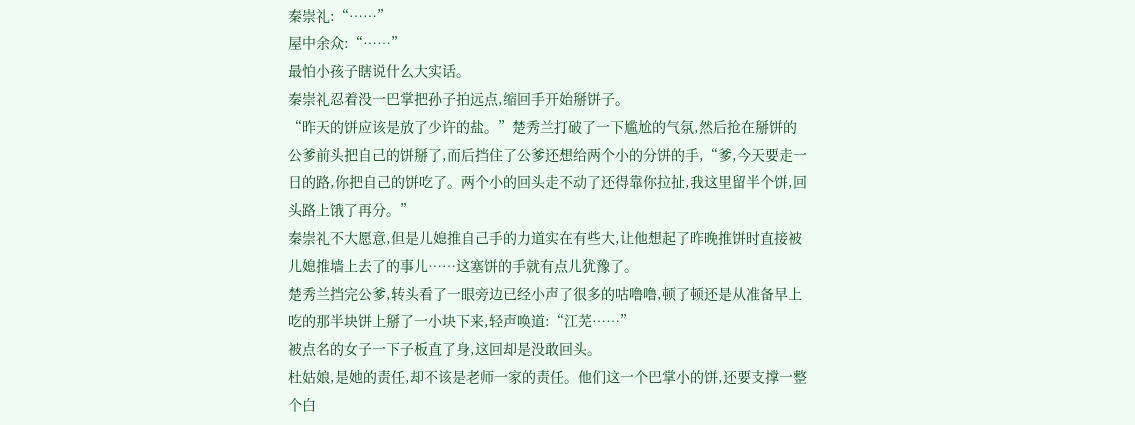秦崇礼:“……”
屋中余众:“……”
最怕小孩子瞎说什么大实话。
秦崇礼忍着没一巴掌把孙子拍远点,缩回手开始掰饼子。
“昨天的饼应该是放了少许的盐。”楚秀兰打破了一下尴尬的气氛,然后抢在掰饼的公爹前头把自己的饼掰了,而后挡住了公爹还想给两个小的分饼的手,“爹,今天要走一日的路,你把自己的饼吃了。两个小的回头走不动了还得靠你拉扯,我这里留半个饼,回头路上饿了再分。”
秦崇礼不大愿意,但是儿媳推自己手的力道实在有些大,让他想起了昨晚推饼时直接被儿媳推墙上去了的事儿……这塞饼的手就有点儿犹豫了。
楚秀兰挡完公爹,转头看了一眼旁边已经小声了很多的咕噜噜,顿了顿还是从准备早上吃的那半块饼上掰了一小块下来,轻声唤道:“江芜……”
被点名的女子一下子板直了身,这回却是没敢回头。
杜姑娘,是她的责任,却不该是老师一家的责任。他们这一个巴掌小的饼,还要支撑一整个白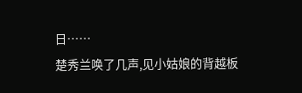日……
楚秀兰唤了几声,见小姑娘的背越板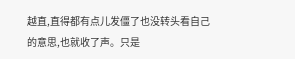越直,直得都有点儿发僵了也没转头看自己的意思,也就收了声。只是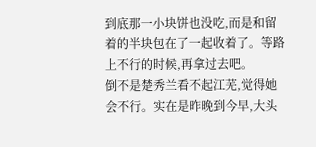到底那一小块饼也没吃,而是和留着的半块包在了一起收着了。等路上不行的时候,再拿过去吧。
倒不是楚秀兰看不起江芜,觉得她会不行。实在是昨晚到今早,大头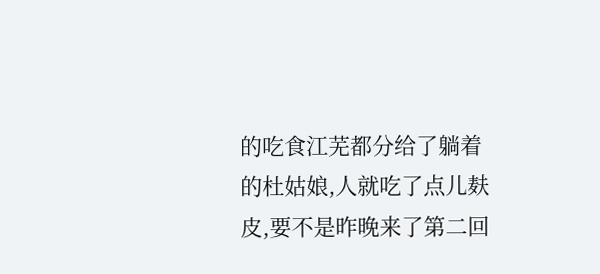的吃食江芜都分给了躺着的杜姑娘,人就吃了点儿麸皮,要不是昨晚来了第二回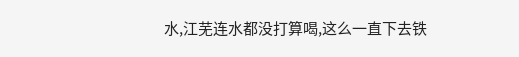水,江芜连水都没打算喝,这么一直下去铁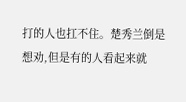打的人也扛不住。楚秀兰倒是想劝,但是有的人看起来就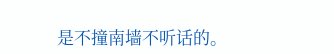是不撞南墙不听话的。